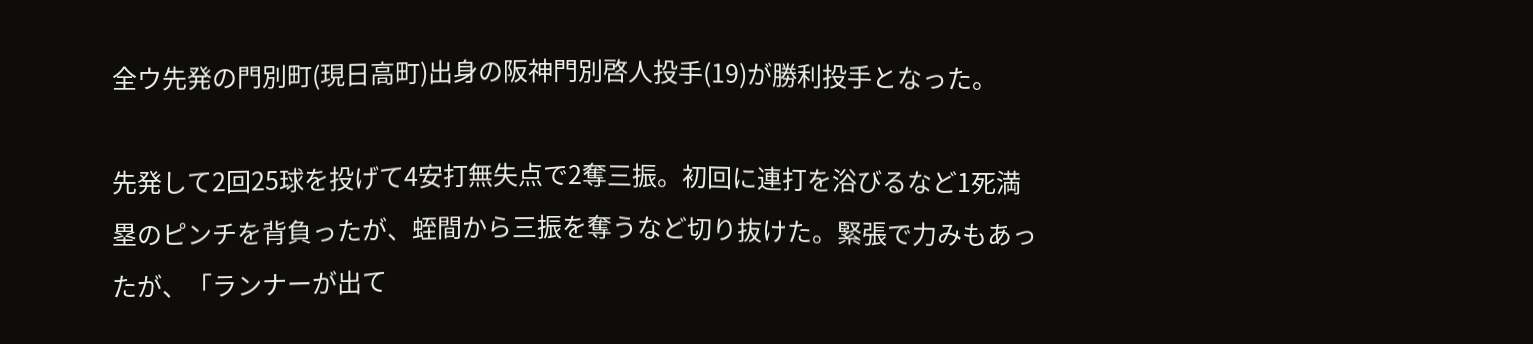全ウ先発の門別町(現日高町)出身の阪神門別啓人投手(19)が勝利投手となった。

先発して2回25球を投げて4安打無失点で2奪三振。初回に連打を浴びるなど1死満塁のピンチを背負ったが、蛭間から三振を奪うなど切り抜けた。緊張で力みもあったが、「ランナーが出て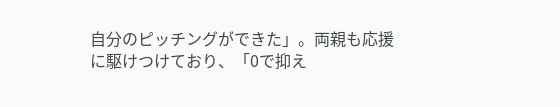自分のピッチングができた」。両親も応援に駆けつけており、「0で抑え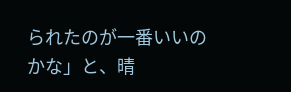られたのが一番いいのかな」と、晴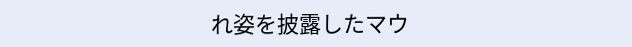れ姿を披露したマウ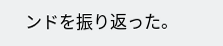ンドを振り返った。